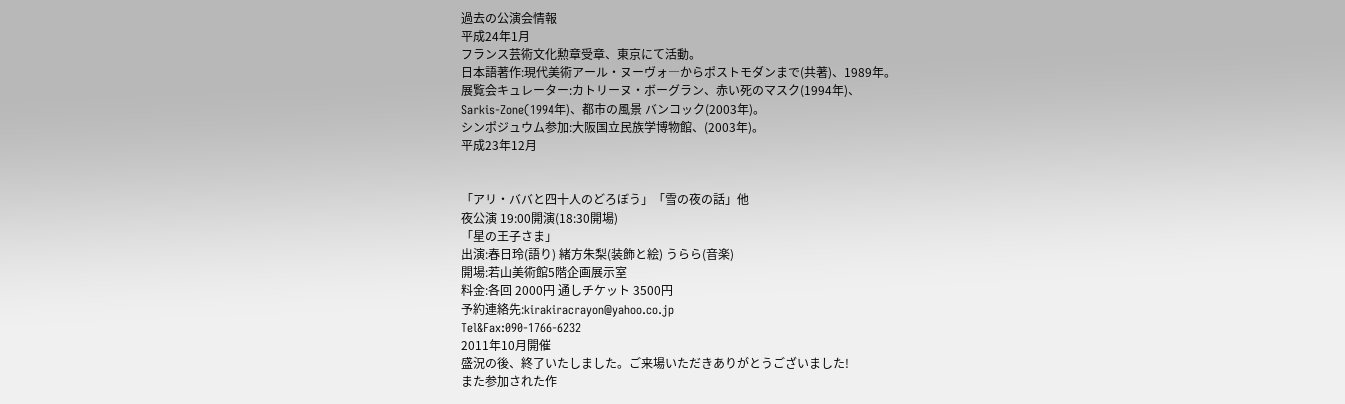過去の公演会情報
平成24年1月
フランス芸術文化勲章受章、東京にて活動。
日本語著作:現代美術アール・ヌーヴォ―からポストモダンまで(共著)、1989年。
展覧会キュレーター:カトリーヌ・ボーグラン、赤い死のマスク(1994年)、
Sarkis-Zone(1994年)、都市の風景 バンコック(2003年)。
シンポジュウム参加:大阪国立民族学博物館、(2003年)。
平成23年12月


「アリ・ババと四十人のどろぼう」「雪の夜の話」他
夜公演 19:00開演(18:30開場)
「星の王子さま」
出演:春日玲(語り) 緒方朱梨(装飾と絵) うらら(音楽)
開場:若山美術館5階企画展示室
料金:各回 2000円 通しチケット 3500円
予約連絡先:kirakiracrayon@yahoo.co.jp
Tel&Fax:090-1766-6232
2011年10月開催
盛況の後、終了いたしました。ご来場いただきありがとうございました!
また参加された作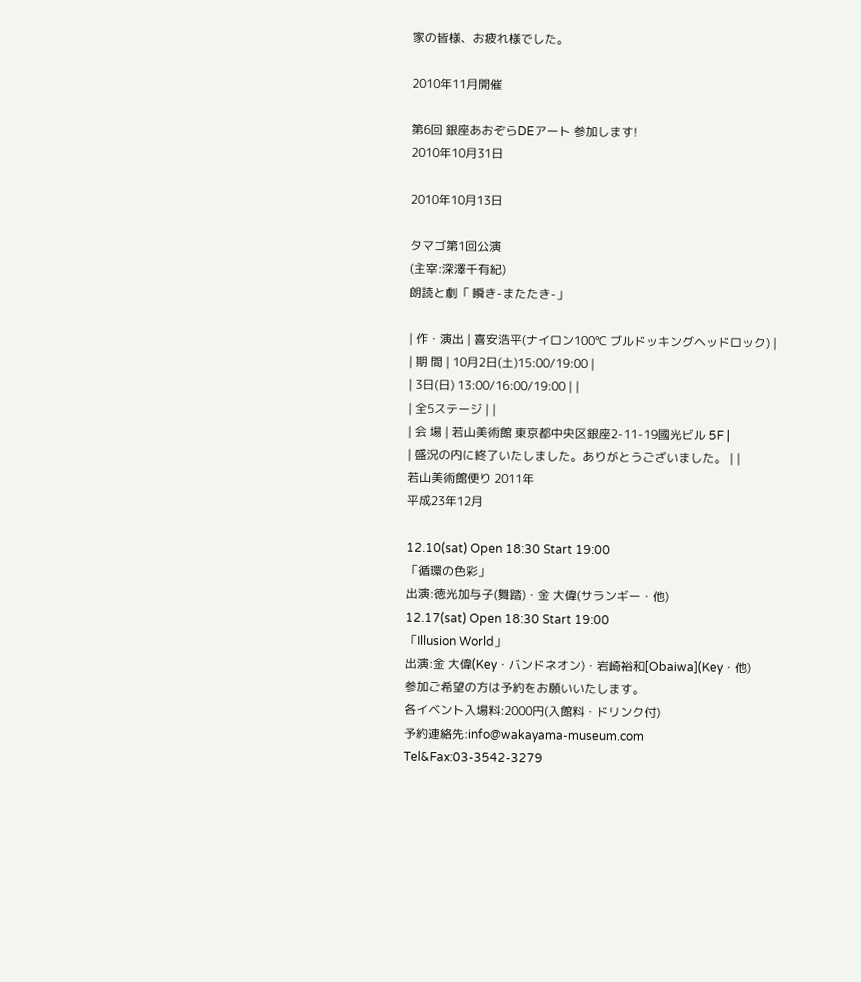家の皆様、お疲れ様でした。

2010年11月開催

第6回 銀座あおぞらDEアート 参加します!
2010年10月31日

2010年10月13日

タマゴ第1回公演
(主宰:深澤千有紀)
朗読と劇「 瞬き-またたき-」

| 作・演出 | 喜安浩平(ナイロン100℃ ブルドッキングヘッドロック) |
| 期 間 | 10月2日(土)15:00/19:00 |
| 3日(日) 13:00/16:00/19:00 | |
| 全5ステージ | |
| 会 場 | 若山美術館 東京都中央区銀座2-11-19國光ビル 5F |
| 盛況の内に終了いたしました。ありがとうございました。 | |
若山美術館便り 2011年
平成23年12月

12.10(sat) Open 18:30 Start 19:00
「循環の色彩」
出演:徳光加与子(舞踏)・金 大偉(サランギー・他)
12.17(sat) Open 18:30 Start 19:00
「Illusion World」
出演:金 大偉(Key・バンドネオン)・岩崎裕和[Obaiwa](Key・他)
参加ご希望の方は予約をお願いいたします。
各イベント入場料:2000円(入館料・ドリンク付)
予約連絡先:info@wakayama-museum.com
Tel&Fax:03‐3542‐3279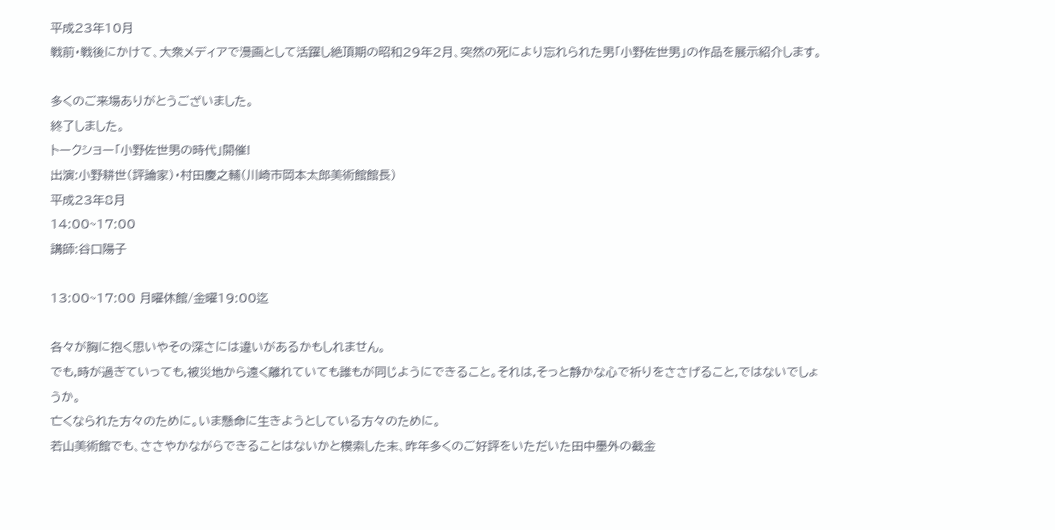平成23年10月
戦前・戦後にかけて、大衆メディアで漫画として活躍し絶頂期の昭和29年2月、突然の死により忘れられた男「小野佐世男」の作品を展示紹介します。

多くのご来場ありがとうございました。
終了しました。
トークショー「小野佐世男の時代」開催!
出演:小野耕世(評論家)・村田慶之輔(川崎市岡本太郎美術館館長)
平成23年8月
14:00~17:00
講師:谷口陽子

13:00~17:00 月曜休館/金曜19:00迄

各々が胸に抱く思いやその深さには違いがあるかもしれません。
でも,時が過ぎていっても,被災地から遠く離れていても誰もが同じようにできること。それは,そっと静かな心で祈りをささげること,ではないでしょうか。
亡くなられた方々のために。いま懸命に生きようとしている方々のために。
若山美術館でも、ささやかながらできることはないかと模索した末、昨年多くのご好評をいただいた田中墨外の截金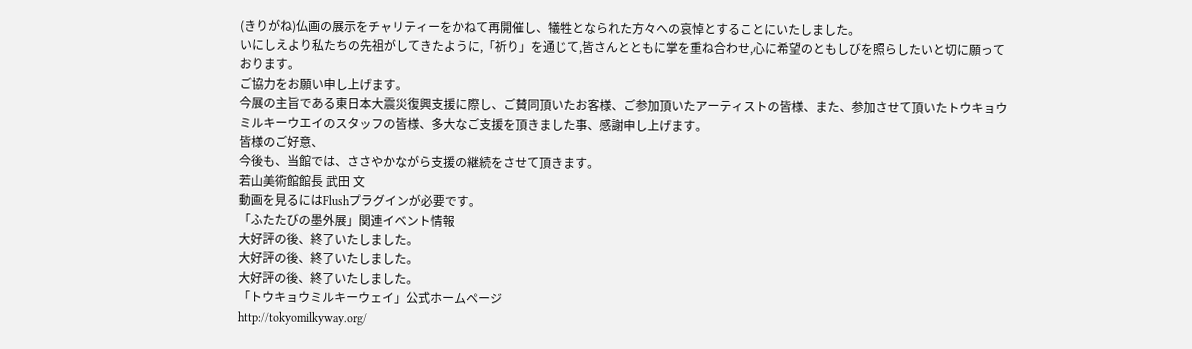(きりがね)仏画の展示をチャリティーをかねて再開催し、犠牲となられた方々への哀悼とすることにいたしました。
いにしえより私たちの先祖がしてきたように,「祈り」を通じて,皆さんとともに掌を重ね合わせ,心に希望のともしびを照らしたいと切に願っております。
ご協力をお願い申し上げます。
今展の主旨である東日本大震災復興支援に際し、ご賛同頂いたお客様、ご参加頂いたアーティストの皆様、また、参加させて頂いたトウキョウミルキーウエイのスタッフの皆様、多大なご支援を頂きました事、感謝申し上げます。
皆様のご好意、
今後も、当館では、ささやかながら支援の継続をさせて頂きます。
若山美術館館長 武田 文
動画を見るにはFlushプラグインが必要です。
「ふたたびの墨外展」関連イベント情報
大好評の後、終了いたしました。
大好評の後、終了いたしました。
大好評の後、終了いたしました。
「トウキョウミルキーウェイ」公式ホームページ
http://tokyomilkyway.org/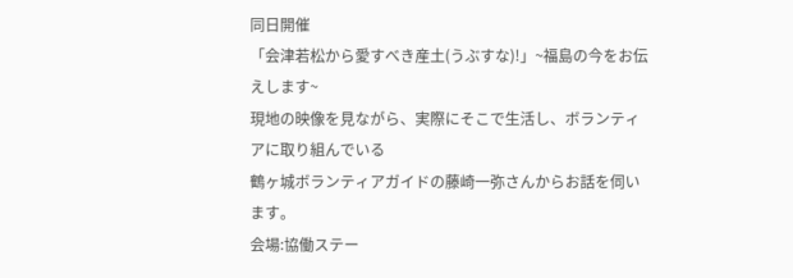同日開催
「会津若松から愛すべき産土(うぶすな)!」~福島の今をお伝えします~
現地の映像を見ながら、実際にそこで生活し、ボランティアに取り組んでいる
鶴ヶ城ボランティアガイドの藤崎一弥さんからお話を伺います。
会場:協働ステー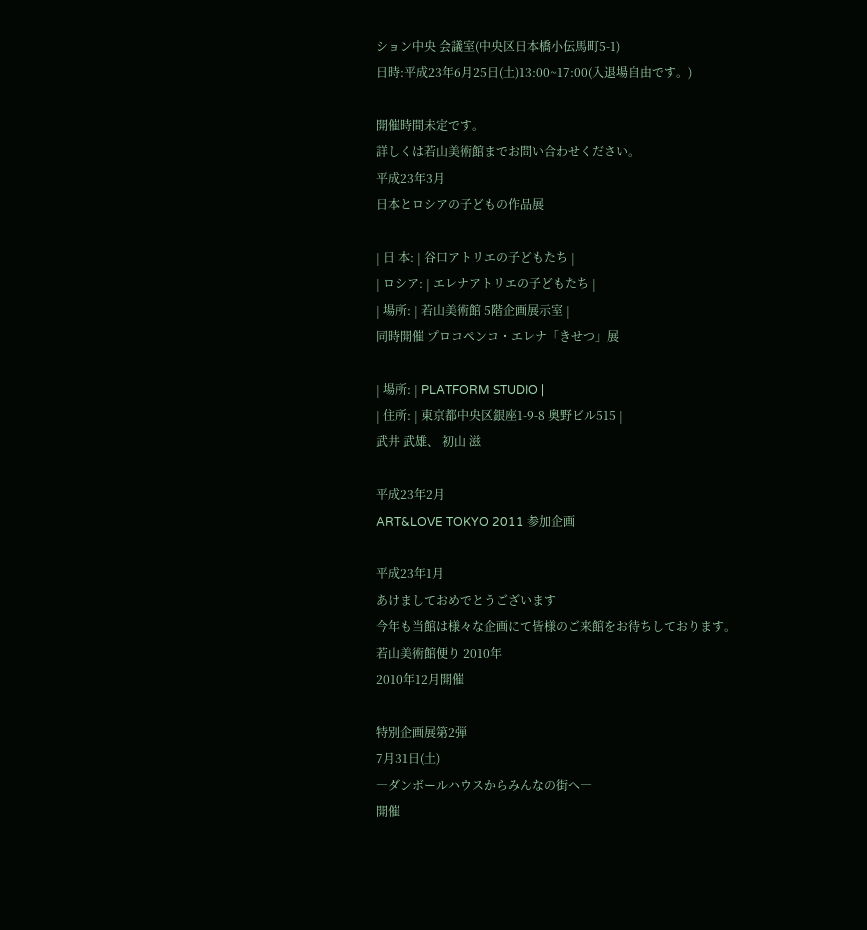ション中央 会議室(中央区日本橋小伝馬町5-1)
日時:平成23年6月25日(土)13:00~17:00(入退場自由です。)

開催時間未定です。
詳しくは若山美術館までお問い合わせください。
平成23年3月
日本とロシアの子どもの作品展

| 日 本: | 谷口アトリエの子どもたち |
| ロシア: | エレナアトリエの子どもたち |
| 場所: | 若山美術館 5階企画展示室 |
同時開催 プロコペンコ・エレナ「きせつ」展

| 場所: | PLATFORM STUDIO |
| 住所: | 東京都中央区銀座1-9-8 奥野ビル515 |
武井 武雄、 初山 滋

平成23年2月
ART&LOVE TOKYO 2011 参加企画

平成23年1月
あけましておめでとうございます
今年も当館は様々な企画にて皆様のご来館をお待ちしております。
若山美術館便り 2010年
2010年12月開催

特別企画展第2弾
7月31日(土)
―ダンボールハウスからみんなの街へ―
開催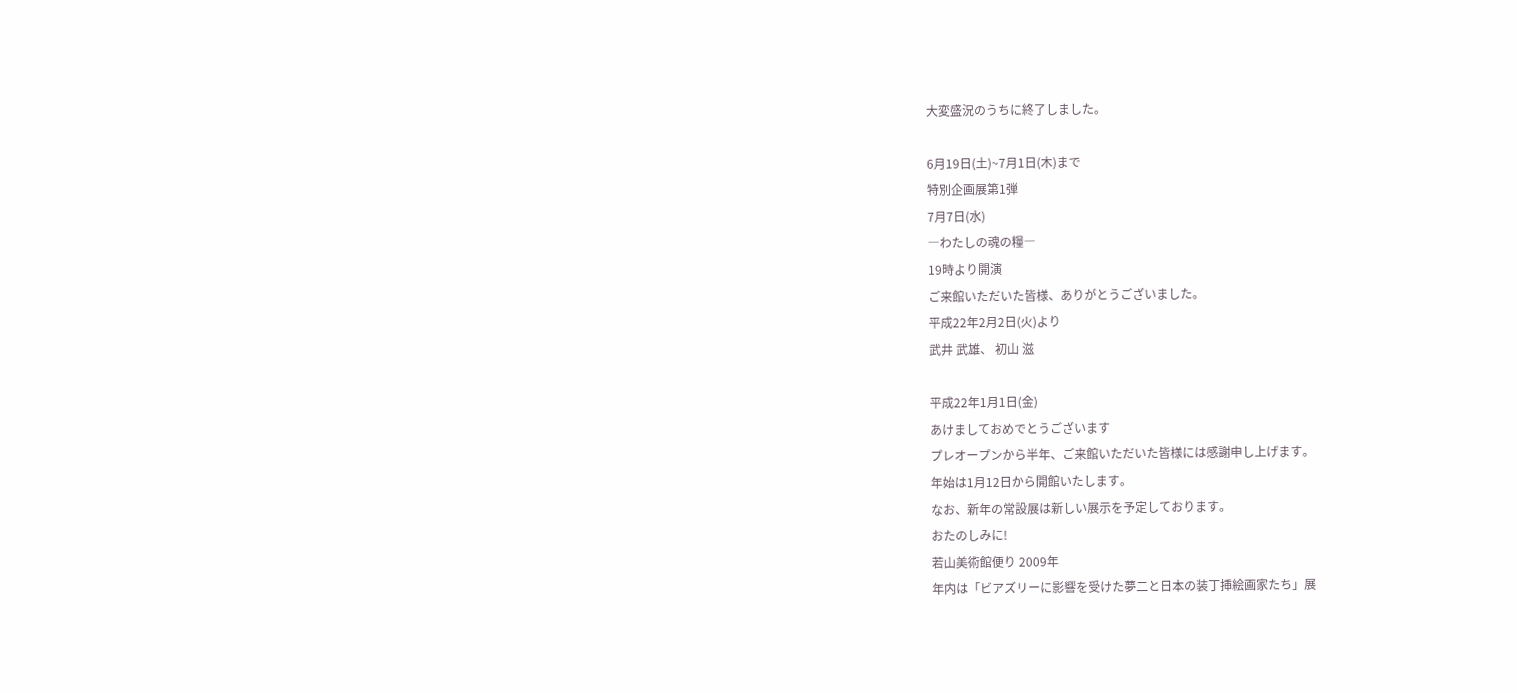大変盛況のうちに終了しました。

6月19日(土)~7月1日(木)まで
特別企画展第1弾
7月7日(水)
―わたしの魂の糧―
19時より開演
ご来館いただいた皆様、ありがとうございました。
平成22年2月2日(火)より
武井 武雄、 初山 滋

平成22年1月1日(金)
あけましておめでとうございます
プレオープンから半年、ご来館いただいた皆様には感謝申し上げます。
年始は1月12日から開館いたします。
なお、新年の常設展は新しい展示を予定しております。
おたのしみに!
若山美術館便り 2009年
年内は「ビアズリーに影響を受けた夢二と日本の装丁挿絵画家たち」展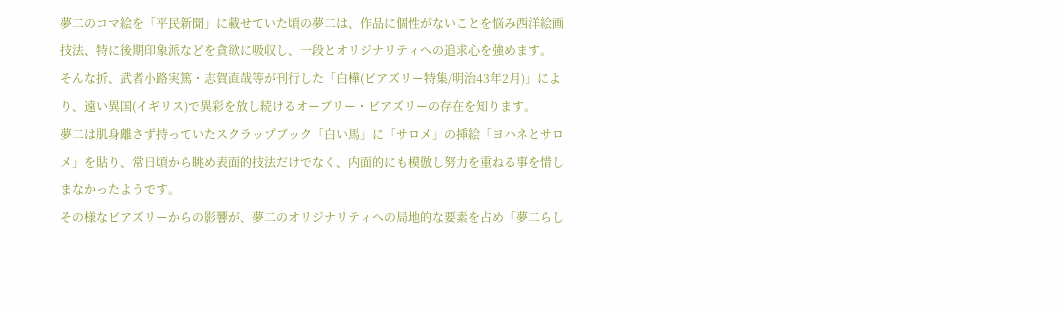夢二のコマ絵を「平民新聞」に載せていた頃の夢二は、作品に個性がないことを悩み西洋絵画技法、特に後期印象派などを貪欲に吸収し、一段とオリジナリティへの追求心を強めます。
そんな折、武者小路実篤・志賀直哉等が刊行した「白樺(ビアズリー特集/明治43年2月)」により、遠い異国(イギリス)で異彩を放し続けるオーブリー・ビアズリーの存在を知ります。
夢二は肌身離さず持っていたスクラップブック「白い馬」に「サロメ」の挿絵「ヨハネとサロメ」を貼り、常日頃から眺め表面的技法だけでなく、内面的にも模倣し努力を重ねる事を惜しまなかったようです。
その様なビアズリーからの影響が、夢二のオリジナリティへの局地的な要素を占め「夢二らし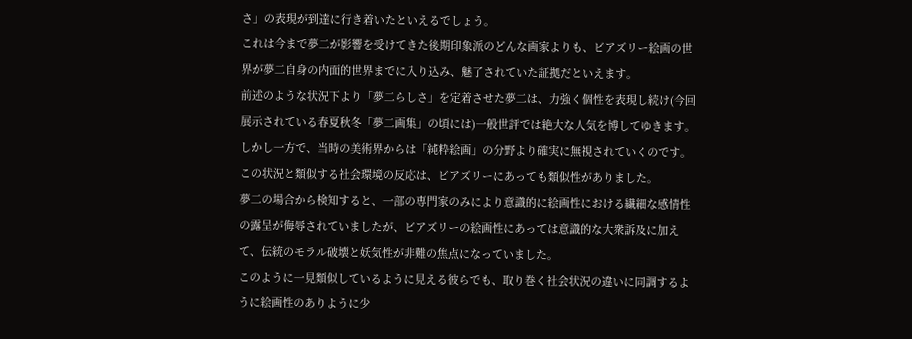さ」の表現が到達に行き着いたといえるでしょう。
これは今まで夢二が影響を受けてきた後期印象派のどんな画家よりも、ビアズリー絵画の世界が夢二自身の内面的世界までに入り込み、魅了されていた証拠だといえます。
前述のような状況下より「夢二らしさ」を定着させた夢二は、力強く個性を表現し続け(今回展示されている春夏秋冬「夢二画集」の頃には)一般世評では絶大な人気を博してゆきます。
しかし一方で、当時の美術界からは「純粋絵画」の分野より確実に無視されていくのです。この状況と類似する社会環境の反応は、ビアズリーにあっても類似性がありました。
夢二の場合から検知すると、一部の専門家のみにより意識的に絵画性における繊細な感情性の露呈が侮辱されていましたが、ビアズリーの絵画性にあっては意識的な大衆訴及に加えて、伝統のモラル破壊と妖気性が非難の焦点になっていました。
このように一見類似しているように見える彼らでも、取り巻く社会状況の違いに同調するように絵画性のありように少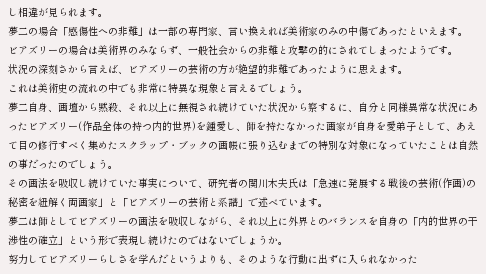し相違が見られます。
夢二の場合「感傷性への非難」は一部の専門家、言い換えれば美術家のみの中傷であったといえます。
ビアズリーの場合は美術界のみならず、一般社会からの非難と攻撃の的にされてしまったようです。
状況の深刻さから言えば、ビアズリーの芸術の方が絶望的非難であったように思えます。
これは美術史の流れの中でも非常に特異な現象と言えるでしょう。
夢二自身、画壇から黙殺、それ以上に無視され続けていた状況から察するに、自分と同様異常な状況にあったビアズリー(作品全体の持つ内的世界)を鍾愛し、師を持たなかった画家が自身を愛弟子として、あえて目の修行すべく集めたスクラップ・ブックの画帳に張り込むまでの特別な対象になっていたことは自然の事だったのでしょう。
その画法を吸収し続けていた事実について、研究者の関川木夫氏は「急速に発展する戦後の芸術(作画)の秘密を紐解く両画家」と「ビアズリーの芸術と系譜」で述べています。
夢二は師としてビアズリーの画法を吸収しながら、それ以上に外界とのバランスを自身の「内的世界の干渉性の確立」という形で表現し続けたのではないでしょうか。
努力してビアズリーらしさを学んだというよりも、そのような行動に出ずに入られなかった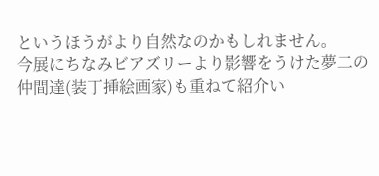というほうがより自然なのかもしれません。
今展にちなみビアズリーより影響をうけた夢二の仲間達(装丁挿絵画家)も重ねて紹介い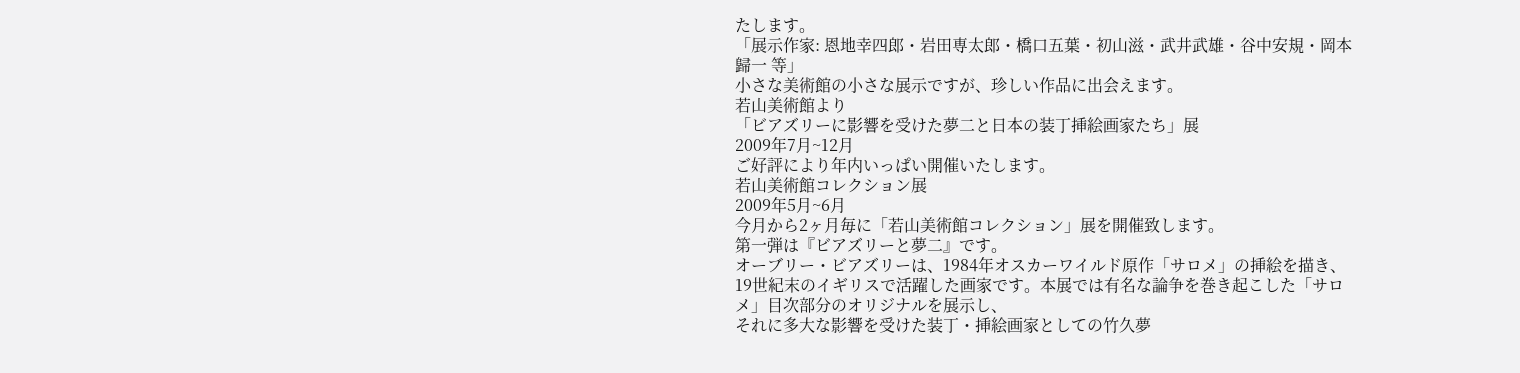たします。
「展示作家: 恩地幸四郎・岩田専太郎・橋口五葉・初山滋・武井武雄・谷中安規・岡本歸一 等」
小さな美術館の小さな展示ですが、珍しい作品に出会えます。
若山美術館より
「ビアズリーに影響を受けた夢二と日本の装丁挿絵画家たち」展
2009年7月~12月
ご好評により年内いっぱい開催いたします。
若山美術館コレクション展
2009年5月~6月
今月から2ヶ月毎に「若山美術館コレクション」展を開催致します。
第一弾は『ビアズリーと夢二』です。
オーブリー・ビアズリーは、1984年オスカーワイルド原作「サロメ」の挿絵を描き、
19世紀末のイギリスで活躍した画家です。本展では有名な論争を巻き起こした「サロメ」目次部分のオリジナルを展示し、
それに多大な影響を受けた装丁・挿絵画家としての竹久夢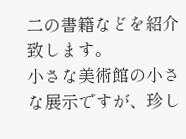二の書籍などを紹介致します。
小さな美術館の小さな展示ですが、珍し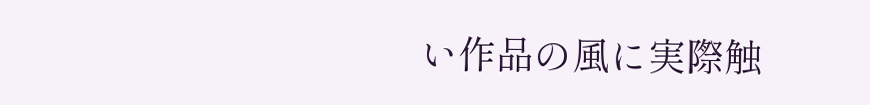い作品の風に実際触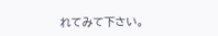れてみて下さい。